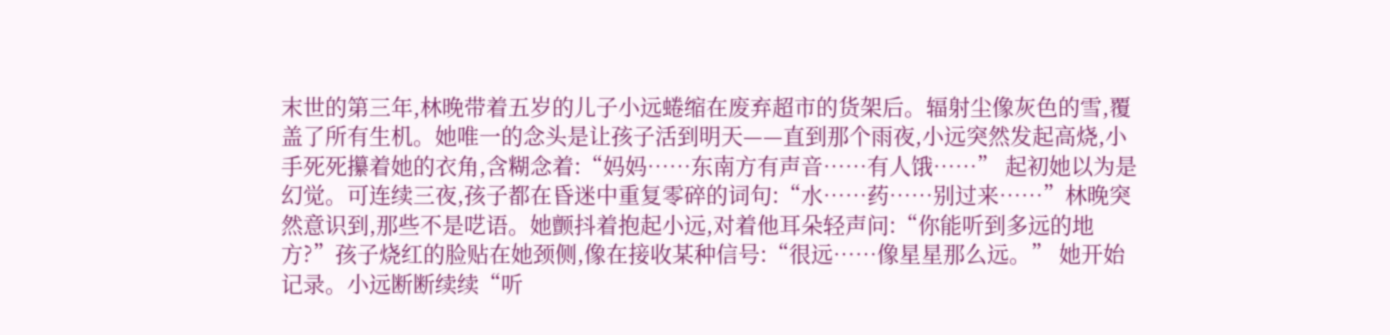末世的第三年,林晚带着五岁的儿子小远蜷缩在废弃超市的货架后。辐射尘像灰色的雪,覆盖了所有生机。她唯一的念头是让孩子活到明天——直到那个雨夜,小远突然发起高烧,小手死死攥着她的衣角,含糊念着:“妈妈……东南方有声音……有人饿……” 起初她以为是幻觉。可连续三夜,孩子都在昏迷中重复零碎的词句:“水……药……别过来……”林晚突然意识到,那些不是呓语。她颤抖着抱起小远,对着他耳朵轻声问:“你能听到多远的地方?”孩子烧红的脸贴在她颈侧,像在接收某种信号:“很远……像星星那么远。” 她开始记录。小远断断续续“听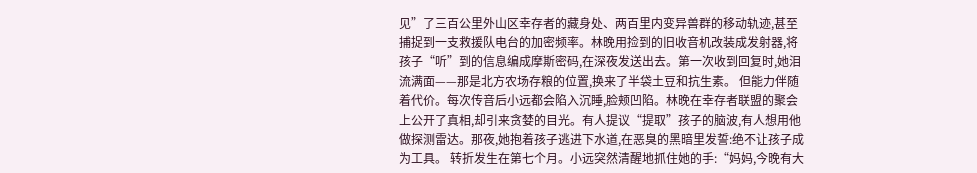见”了三百公里外山区幸存者的藏身处、两百里内变异兽群的移动轨迹,甚至捕捉到一支救援队电台的加密频率。林晚用捡到的旧收音机改装成发射器,将孩子“听”到的信息编成摩斯密码,在深夜发送出去。第一次收到回复时,她泪流满面——那是北方农场存粮的位置,换来了半袋土豆和抗生素。 但能力伴随着代价。每次传音后小远都会陷入沉睡,脸颊凹陷。林晚在幸存者联盟的聚会上公开了真相,却引来贪婪的目光。有人提议“提取”孩子的脑波,有人想用他做探测雷达。那夜,她抱着孩子逃进下水道,在恶臭的黑暗里发誓:绝不让孩子成为工具。 转折发生在第七个月。小远突然清醒地抓住她的手:“妈妈,今晚有大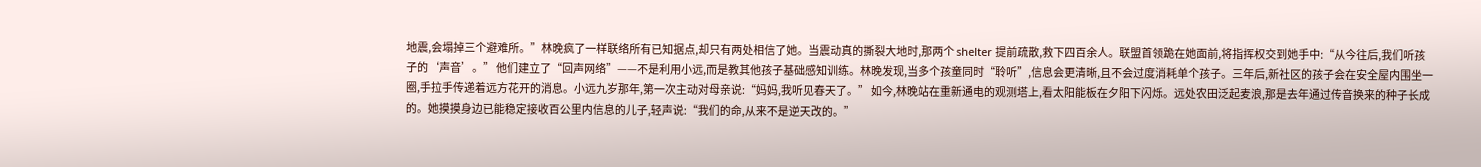地震,会塌掉三个避难所。”林晚疯了一样联络所有已知据点,却只有两处相信了她。当震动真的撕裂大地时,那两个 shelter 提前疏散,救下四百余人。联盟首领跪在她面前,将指挥权交到她手中:“从今往后,我们听孩子的‘声音’。” 他们建立了“回声网络”——不是利用小远,而是教其他孩子基础感知训练。林晚发现,当多个孩童同时“聆听”,信息会更清晰,且不会过度消耗单个孩子。三年后,新社区的孩子会在安全屋内围坐一圈,手拉手传递着远方花开的消息。小远九岁那年,第一次主动对母亲说:“妈妈,我听见春天了。” 如今,林晚站在重新通电的观测塔上,看太阳能板在夕阳下闪烁。远处农田泛起麦浪,那是去年通过传音换来的种子长成的。她摸摸身边已能稳定接收百公里内信息的儿子,轻声说:“我们的命,从来不是逆天改的。”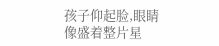孩子仰起脸,眼睛像盛着整片星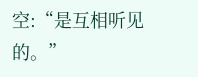空:“是互相听见的。”